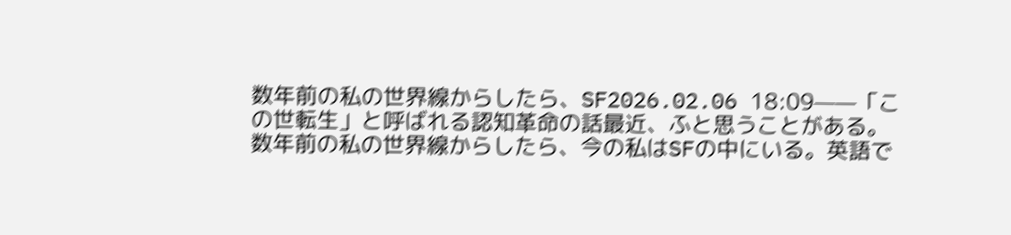数年前の私の世界線からしたら、SF2026.02.06 18:09——「この世転生」と呼ばれる認知革命の話最近、ふと思うことがある。数年前の私の世界線からしたら、今の私はSFの中にいる。英語で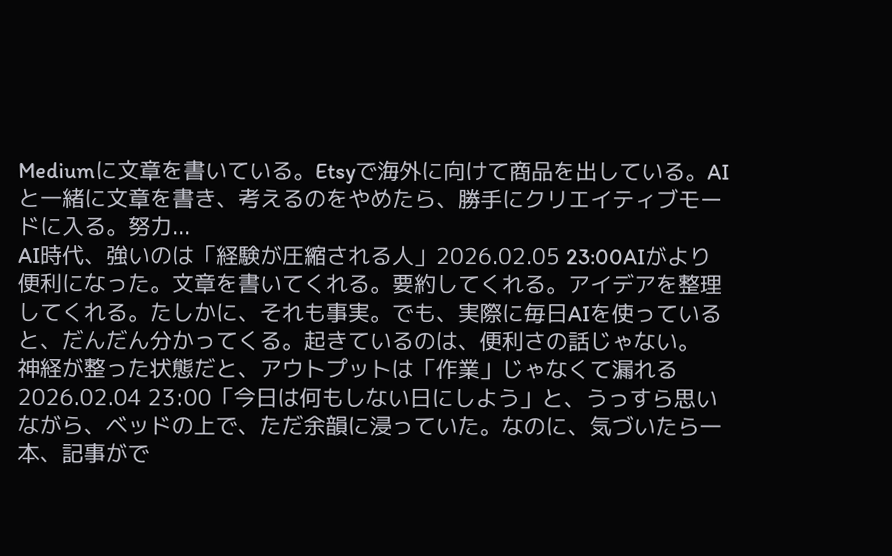Mediumに文章を書いている。Etsyで海外に向けて商品を出している。AIと一緒に文章を書き、考えるのをやめたら、勝手にクリエイティブモードに入る。努力...
AI時代、強いのは「経験が圧縮される人」2026.02.05 23:00AIがより便利になった。文章を書いてくれる。要約してくれる。アイデアを整理してくれる。たしかに、それも事実。でも、実際に毎日AIを使っていると、だんだん分かってくる。起きているのは、便利さの話じゃない。
神経が整った状態だと、アウトプットは「作業」じゃなくて漏れる2026.02.04 23:00「今日は何もしない日にしよう」と、うっすら思いながら、ベッドの上で、ただ余韻に浸っていた。なのに、気づいたら一本、記事がで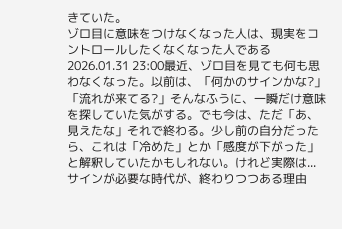きていた。
ゾロ目に意味をつけなくなった人は、現実をコントロールしたくなくなった人である2026.01.31 23:00最近、ゾロ目を見ても何も思わなくなった。以前は、「何かのサインかな?」「流れが来てる?」そんなふうに、一瞬だけ意味を探していた気がする。でも今は、ただ「あ、見えたな」それで終わる。少し前の自分だったら、これは「冷めた」とか「感度が下がった」と解釈していたかもしれない。けれど実際は...
サインが必要な時代が、終わりつつある理由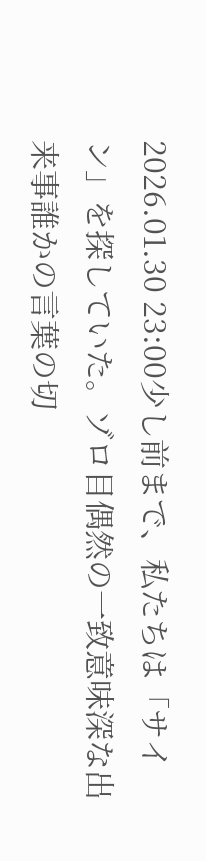2026.01.30 23:00少し前まで、私たちは「サイン」を探していた。ゾロ目偶然の一致意味深な出来事誰かの言葉の切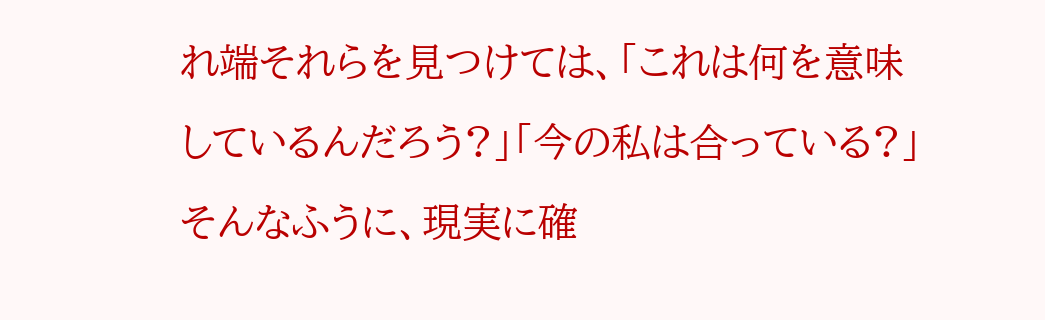れ端それらを見つけては、「これは何を意味しているんだろう?」「今の私は合っている?」そんなふうに、現実に確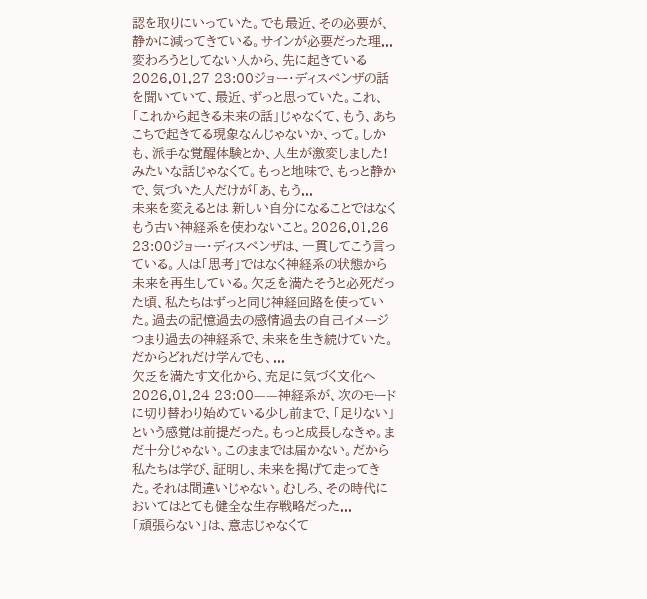認を取りにいっていた。でも最近、その必要が、静かに減ってきている。サインが必要だった理...
変わろうとしてない人から、先に起きている2026.01.27 23:00ジョー・ディスペンザの話を聞いていて、最近、ずっと思っていた。これ、「これから起きる未来の話」じゃなくて、もう、あちこちで起きてる現象なんじゃないか、って。しかも、派手な覚醒体験とか、人生が激変しました!みたいな話じゃなくて。もっと地味で、もっと静かで、気づいた人だけが「あ、もう...
未来を変えるとは 新しい自分になることではなく もう古い神経系を使わないこと。2026.01.26 23:00ジョー・ディスペンザは、一貫してこう言っている。人は「思考」ではなく神経系の状態から未来を再生している。欠乏を満たそうと必死だった頃、私たちはずっと同じ神経回路を使っていた。過去の記憶過去の感情過去の自己イメージつまり過去の神経系で、未来を生き続けていた。だからどれだけ学んでも、...
欠乏を満たす文化から、充足に気づく文化へ2026.01.24 23:00——神経系が、次のモードに切り替わり始めている少し前まで、「足りない」という感覚は前提だった。もっと成長しなきゃ。まだ十分じゃない。このままでは届かない。だから私たちは学び、証明し、未来を掲げて走ってきた。それは間違いじゃない。むしろ、その時代においてはとても健全な生存戦略だった...
「頑張らない」は、意志じゃなくて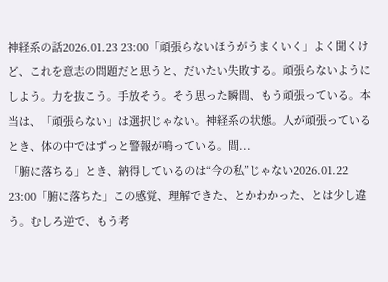神経系の話2026.01.23 23:00「頑張らないほうがうまくいく」よく聞くけど、これを意志の問題だと思うと、だいたい失敗する。頑張らないようにしよう。力を抜こう。手放そう。そう思った瞬間、もう頑張っている。本当は、「頑張らない」は選択じゃない。神経系の状態。人が頑張っているとき、体の中ではずっと警報が鳴っている。間...
「腑に落ちる」とき、納得しているのは“今の私”じゃない2026.01.22 23:00「腑に落ちた」この感覚、理解できた、とかわかった、とは少し違う。むしろ逆で、もう考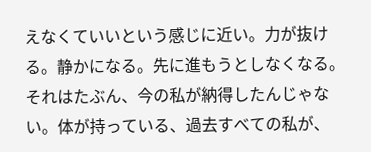えなくていいという感じに近い。力が抜ける。静かになる。先に進もうとしなくなる。それはたぶん、今の私が納得したんじゃない。体が持っている、過去すべての私が、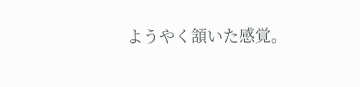ようやく頷いた感覚。